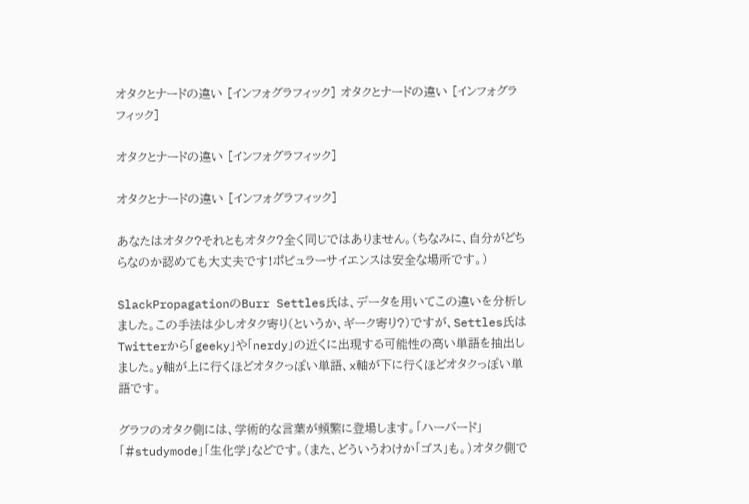オタクとナードの違い [インフォグラフィック] オタクとナードの違い [インフォグラフィック]

オタクとナードの違い [インフォグラフィック]

オタクとナードの違い [インフォグラフィック]

あなたはオタク?それともオタク?全く同じではありません。(ちなみに、自分がどちらなのか認めても大丈夫です!ポピュラーサイエンスは安全な場所です。)

SlackPropagationのBurr Settles氏は、データを用いてこの違いを分析しました。この手法は少しオタク寄り(というか、ギーク寄り?)ですが、Settles氏はTwitterから「geeky」や「nerdy」の近くに出現する可能性の高い単語を抽出しました。y軸が上に行くほどオタクっぽい単語、x軸が下に行くほどオタクっぽい単語です。

グラフのオタク側には、学術的な言葉が頻繁に登場します。「ハーバード」「#studymode」「生化学」などです。(また、どういうわけか「ゴス」も。)オタク側で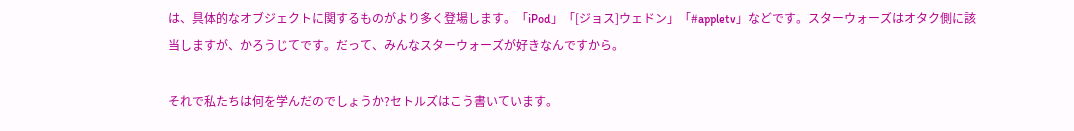は、具体的なオブジェクトに関するものがより多く登場します。「iPod」「[ジョス]ウェドン」「#appletv」などです。スターウォーズはオタク側に該当しますが、かろうじてです。だって、みんなスターウォーズが好きなんですから。

それで私たちは何を学んだのでしょうか?セトルズはこう書いています。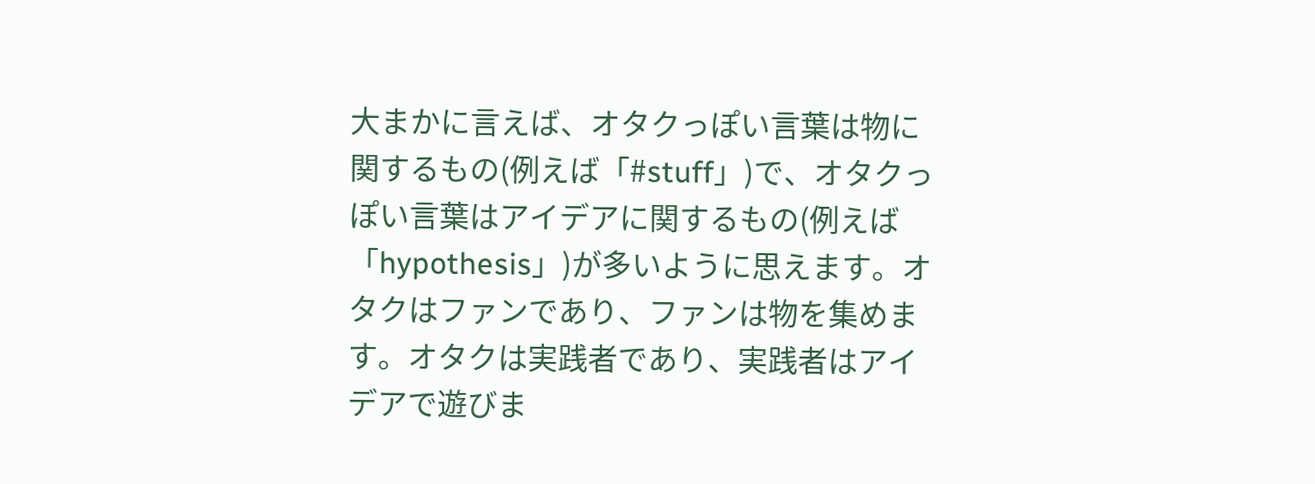大まかに言えば、オタクっぽい言葉は物に関するもの(例えば「#stuff」)で、オタクっぽい言葉はアイデアに関するもの(例えば「hypothesis」)が多いように思えます。オタクはファンであり、ファンは物を集めます。オタクは実践者であり、実践者はアイデアで遊びま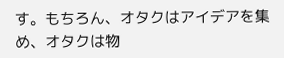す。もちろん、オタクはアイデアを集め、オタクは物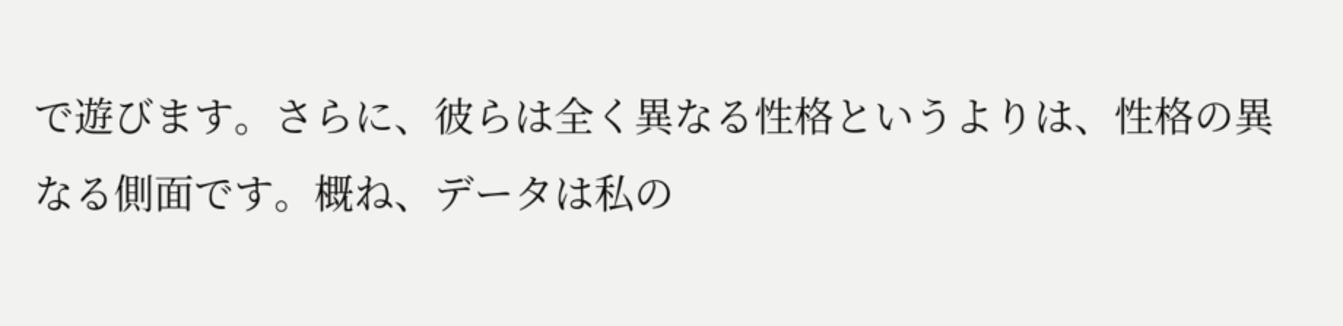で遊びます。さらに、彼らは全く異なる性格というよりは、性格の異なる側面です。概ね、データは私の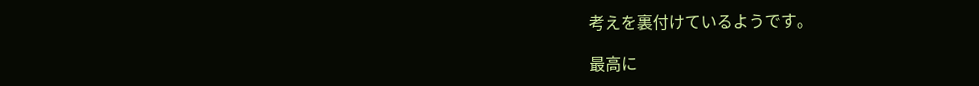考えを裏付けているようです。

最高に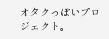オタクっぽいプロジェクト。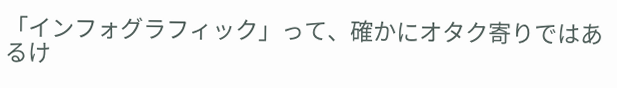「インフォグラフィック」って、確かにオタク寄りではあるけ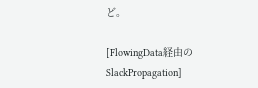ど。

[FlowingData経由のSlackPropagation]